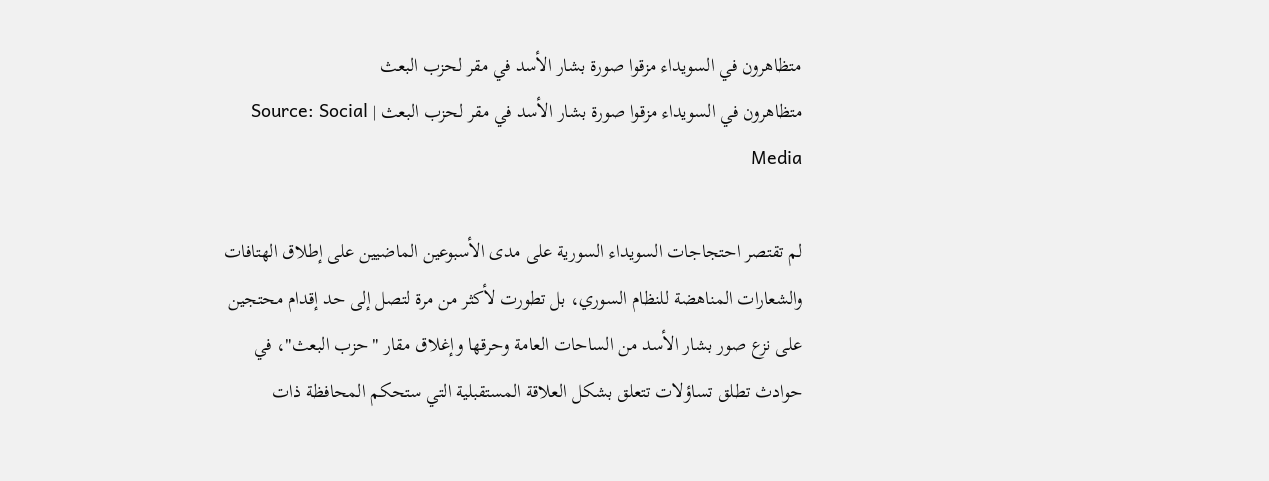متظاهرون في السويداء مزقوا صورة بشار الأسد في مقر لحزب البعث
متظاهرون في السويداء مزقوا صورة بشار الأسد في مقر لحزب البعث | Source: Social Media

لم تقتصر احتجاجات السويداء السورية على مدى الأسبوعين الماضيين على إطلاق الهتافات والشعارات المناهضة للنظام السوري، بل تطورت لأكثر من مرة لتصل إلى حد إقدام محتجين على نزع صور بشار الأسد من الساحات العامة وحرقها وإغلاق مقار "حزب البعث"، في حوادث تطلق تساؤلات تتعلق بشكل العلاقة المستقبلية التي ستحكم المحافظة ذات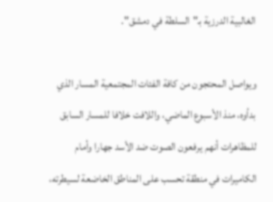الغالبية الدرزية بـ"السلطة في دمشق".

ويواصل المحتجون من كافة الفئات المجتمعية المسار الذي بدأوه، منذ الأسبوع الماضي، واللافت خلافا للمسار السابق للمظاهرات أنهم يرفعون الصوت ضد الأسد جهارا وأمام الكاميرات في منطقة تحسب على المناطق الخاضعة لسيطرته،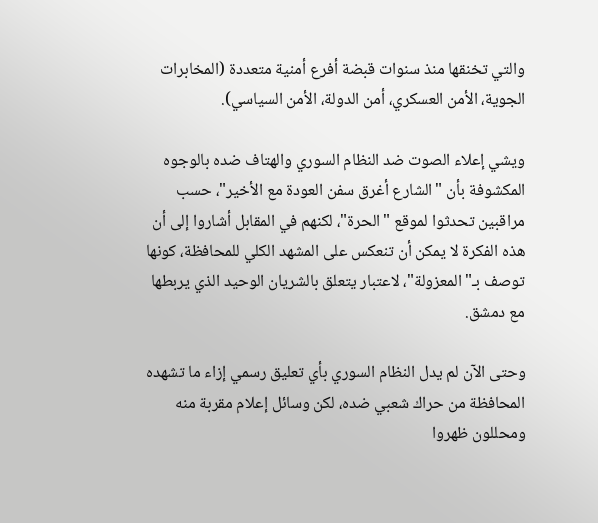والتي تخنقها منذ سنوات قبضة أفرع أمنية متعددة (المخابرات الجوية، الأمن العسكري، أمن الدولة، الأمن السياسي).

ويشي إعلاء الصوت ضد النظام السوري والهتاف ضده بالوجوه المكشوفة بأن "الشارع أغرق سفن العودة مع الأخير"، حسب مراقبين تحدثوا لموقع "الحرة"، لكنهم في المقابل أشاروا إلى أن هذه الفكرة لا يمكن أن تنعكس على المشهد الكلي للمحافظة، كونها توصف بـ"المعزولة"، لاعتبار يتعلق بالشريان الوحيد الذي يربطها مع دمشق.

وحتى الآن لم يدل النظام السوري بأي تعليق رسمي إزاء ما تشهده المحافظة من حراك شعبي ضده، لكن وسائل إعلام مقربة منه ومحللون ظهروا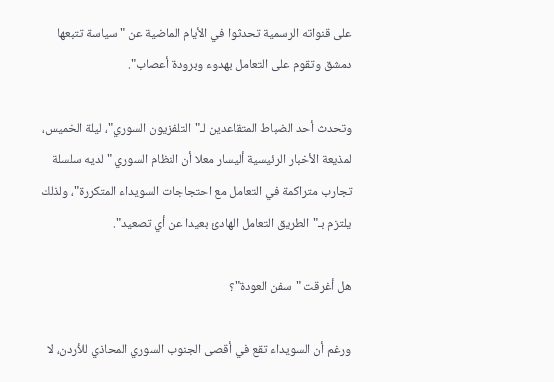على قنواته الرسمية تحدثوا في الأيام الماضية عن "سياسة تتبعها دمشق وتقوم على التعامل بهدوء وبرودة أعصاب".

وتحدث أحد الضباط المتقاعدين لـ"التلفزيون السوري"، ليلة الخميس، لمذيعة الأخبار الرئيسية أليسار معلا أن النظام السوري "لديه سلسلة تجارب متراكمة في التعامل مع احتجاجات السويداء المتكررة"، ولذلك يلتزم بـ"الطريق التعامل الهادئ بعيدا عن أي تصعيد".

هل أغرقت "سفن العودة"؟

ورغم أن السويداء تقع في أقصى الجنوب السوري المحاذي للأردن، لا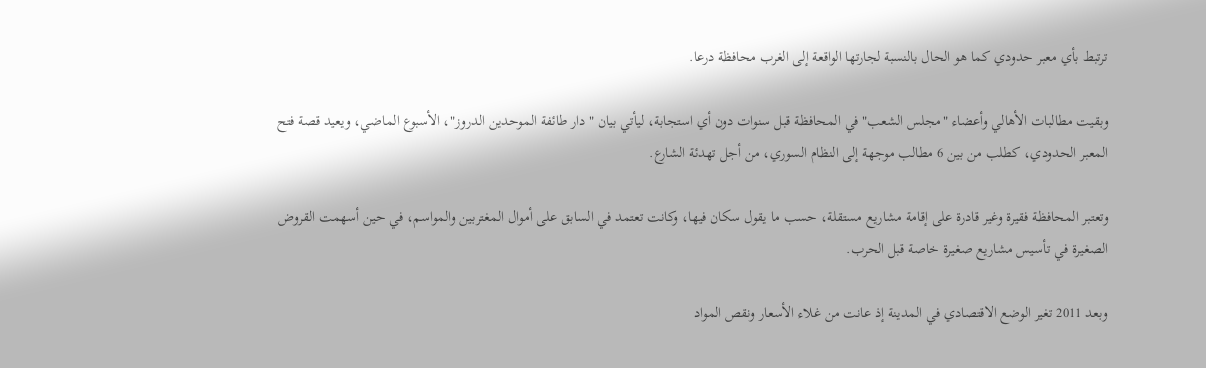ترتبط بأي معبر حدودي كما هو الحال بالنسبة لجارتها الواقعة إلى الغرب محافظة درعا.

وبقيت مطالبات الأهالي وأعضاء "مجلس الشعب" في المحافظة قبل سنوات دون أي استجابة، ليأتي بيان "دار طائفة الموحدين الدروز"، الأسبوع الماضي، ويعيد قصة فتح المعبر الحدودي، كطلب من بين 6 مطالب موجهة إلى النظام السوري، من أجل تهدئة الشارع.

وتعتبر المحافظة فقيرة وغير قادرة على إقامة مشاريع مستقلة، حسب ما يقول سكان فيها، وكانت تعتمد في السابق على أموال المغتربين والمواسم، في حين أسهمت القروض الصغيرة في تأسيس مشاريع صغيرة خاصة قبل الحرب.

وبعد 2011 تغير الوضع الاقتصادي في المدينة إذ عانت من غلاء الأسعار ونقص المواد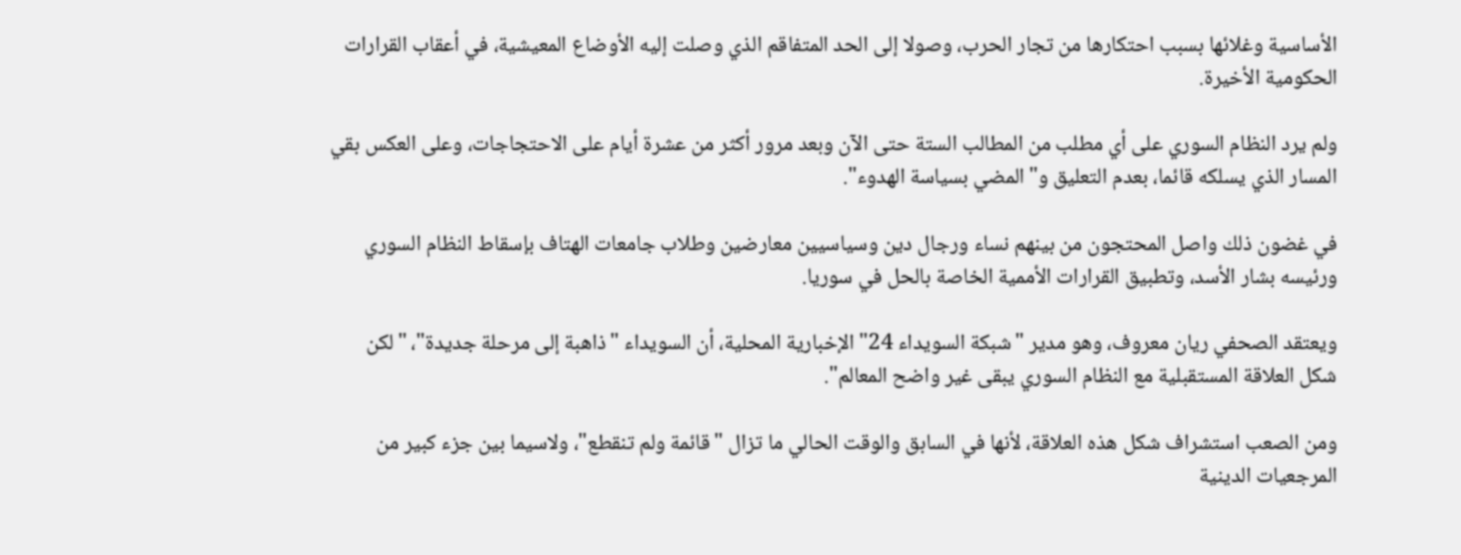الأساسية وغلائها بسبب احتكارها من تجار الحرب، وصولا إلى الحد المتفاقم الذي وصلت إليه الأوضاع المعيشية، في أعقاب القرارات الحكومية الأخيرة.

ولم يرد النظام السوري على أي مطلب من المطالب الستة حتى الآن وبعد مرور أكثر من عشرة أيام على الاحتجاجات، وعلى العكس بقي المسار الذي يسلكه قائما، بعدم التعليق و"المضي بسياسة الهدوء".

في غضون ذلك واصل المحتجون من بينهم نساء ورجال دين وسياسيين معارضين وطلاب جامعات الهتاف بإسقاط النظام السوري ورئيسه بشار الأسد، وتطبيق القرارات الأممية الخاصة بالحل في سوريا.

ويعتقد الصحفي ريان معروف، وهو مدير "شبكة السويداء 24" الإخبارية المحلية، أن السويداء "ذاهبة إلى مرحلة جديدة"، "لكن شكل العلاقة المستقبلية مع النظام السوري يبقى غير واضح المعالم".

ومن الصعب استشراف شكل هذه العلاقة، لأنها في السابق والوقت الحالي ما تزال "قائمة ولم تنقطع"، ولاسيما بين جزء كبير من المرجعيات الدينية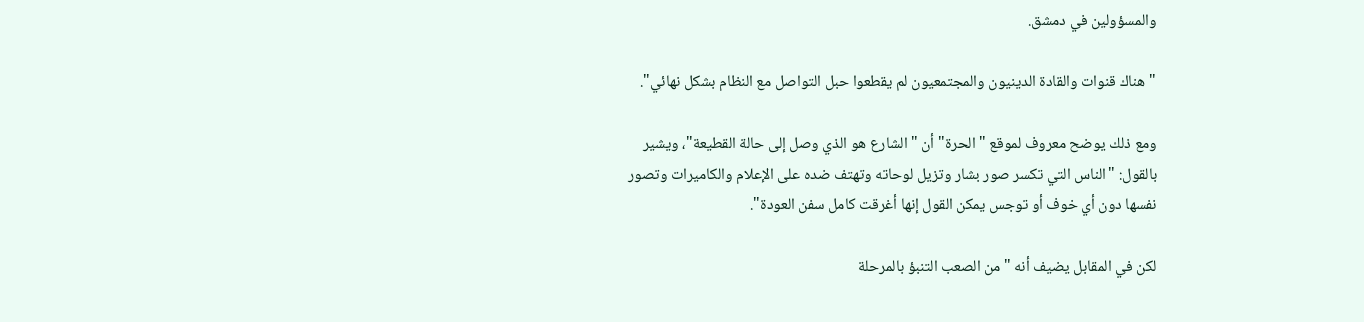والمسؤولين في دمشق.

"هناك قنوات والقادة الدينيون والمجتمعيون لم يقطعوا حبل التواصل مع النظام بشكل نهائي".

ومع ذلك يوضح معروف لموقع "الحرة" أن "الشارع هو الذي وصل إلى حالة القطيعة"، ويشير بالقول: "الناس التي تكسر صور بشار وتزيل لوحاته وتهتف ضده على الإعلام والكاميرات وتصور نفسها دون أي خوف أو توجس يمكن القول إنها أغرقت كامل سفن العودة".

لكن في المقابل يضيف أنه "من الصعب التنبؤ بالمرحلة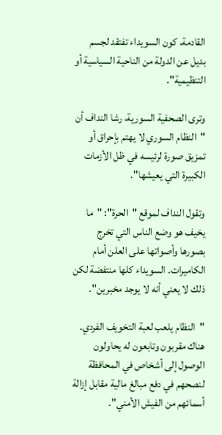القادمة، كون السويداء تفتقد لجسم بديل عن الدولة من الناحية السياسية أو التنظيمية".

وترى الصحفية السورية، رشا النداف أن "النظام السوري لا يهتم بإحراق أو تمزيق صورة لرئيسه في ظل الأزمات الكبيرة التي يعيشها".

وتقول النداف لموقع "الحرة": "ما يخيف هو وضع الناس التي تخرج بصورها وأصواتها على العلن أمام الكاميرات. السويداء كلها منتفضة لكن ذلك لا يعني أنه لا يوجد مخبرين".

"النظام يلعب لعبة التخويف الفردي. هناك مقربون وتابعون له يحاولون الوصول إلى أشخاص في المحافظة لنصحهم في دفع مبالغ مالية مقابل إزالة أسمائهم من الفيش الأمني".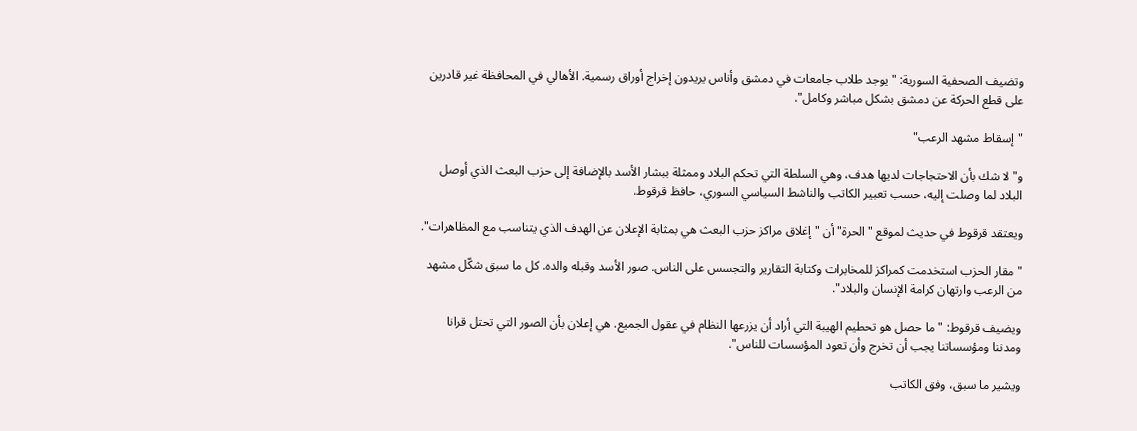وتضيف الصحفية السورية: "يوجد طلاب جامعات في دمشق وأناس يريدون إخراج أوراق رسمية. الأهالي في المحافظة غير قادرين على قطع الحركة عن دمشق بشكل مباشر وكامل".

"إسقاط مشهد الرعب"

و"لا شك بأن الاحتجاجات لديها هدف، وهي السلطة التي تحكم البلاد وممثلة ببشار الأسد بالإضافة إلى حزب البعث الذي أوصل البلاد لما وصلت إليه، حسب تعبير الكاتب والناشط السياسي السوري، حافظ قرقوط.

ويعتقد قرقوط في حديث لموقع "الحرة" أن "إغلاق مراكز حزب البعث هي بمثابة الإعلان عن الهدف الذي يتناسب مع المظاهرات".

"مقار الحزب استخدمت كمراكز للمخابرات وكتابة التقارير والتجسس على الناس. صور الأسد وقبله والده. كل ما سبق شكّل مشهد من الرعب وارتهان كرامة الإنسان والبلاد".

ويضيف قرقوط: "ما حصل هو تحطيم الهيبة التي أراد أن يزرعها النظام في عقول الجميع. هي إعلان بأن الصور التي تحتل قرانا ومدننا ومؤسساتنا يجب أن تخرج وأن تعود المؤسسات للناس".

ويشير ما سبق، وفق الكاتب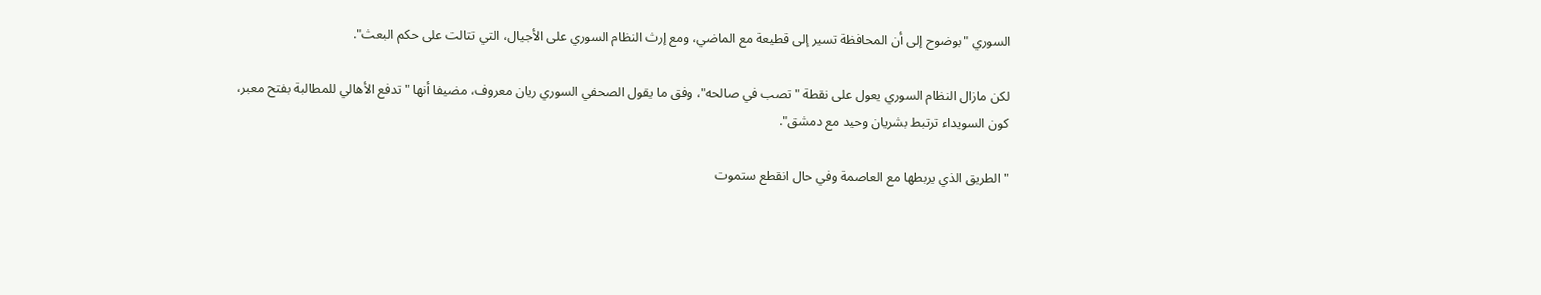السوري "بوضوح إلى أن المحافظة تسير إلى قطيعة مع الماضي، ومع إرث النظام السوري على الأجيال، التي تتالت على حكم البعث".

لكن مازال النظام السوري يعول على نقطة "تصب في صالحه"، وفق ما يقول الصحفي السوري ريان معروف، مضيفا أنها "تدفع الأهالي للمطالبة بفتح معبر، كون السويداء ترتبط بشريان وحيد مع دمشق".

"الطريق الذي يربطها مع العاصمة وفي حال انقطع ستموت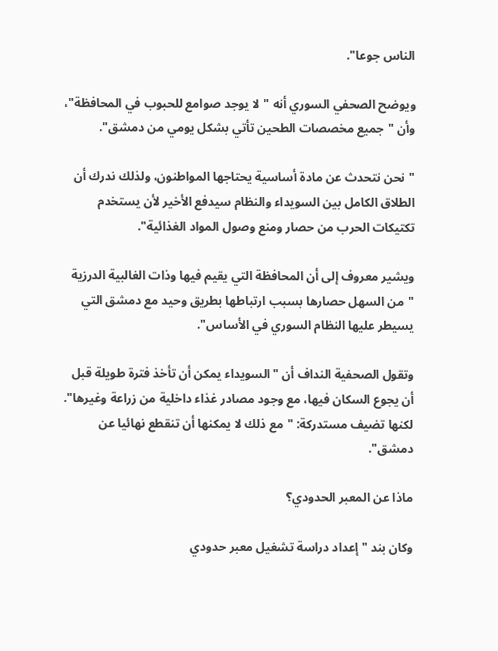الناس جوعا".

ويوضح الصحفي السوري أنه "لا يوجد صوامع للحبوب في المحافظة"، وأن "جميع مخصصات الطحين تأتي بشكل يومي من دمشق".

"نحن نتحدث عن مادة أساسية يحتاجها المواطنون، ولذلك ندرك أن الطلاق الكامل بين السويداء والنظام سيدفع الأخير لأن يستخدم تكتيكات الحرب من حصار ومنع وصول المواد الغذائية".

ويشير معروف إلى أن المحافظة التي يقيم فيها وذات الغالبية الدرزية "من السهل حصارها بسبب ارتباطها بطريق وحيد مع دمشق التي يسيطر عليها النظام السوري في الأساس".

وتقول الصحفية النداف أن "السويداء يمكن أن تأخذ فترة طويلة قبل أن يجوع السكان فيها، مع وجود مصادر غذاء داخلية من زراعة وغيرها". لكنها تضيف مستدركة: "مع ذلك لا يمكنها أن تنقطع نهائيا عن دمشق".

ماذا عن المعبر الحدودي؟

وكان بند "إعداد دراسة تشغيل معبر حدودي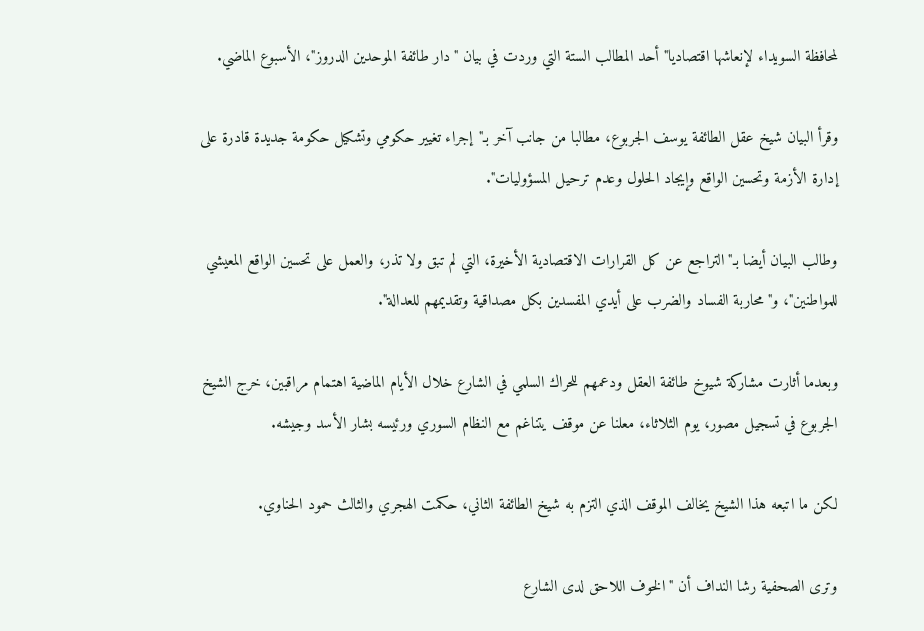لمحافظة السويداء لإنعاشها اقتصاديا" أحد المطالب الستة التي وردت في بيان "دار طائفة الموحدين الدروز"، الأسبوع الماضي.

وقرأ البيان شيخ عقل الطائفة يوسف الجربوع، مطالبا من جانب آخر بـ"إجراء تغيير حكومي وتشكيل حكومة جديدة قادرة على إدارة الأزمة وتحسين الواقع وإيجاد الحلول وعدم ترحيل المسؤوليات".

وطالب البيان أيضا بـ"التراجع عن كل القرارات الاقتصادية الأخيرة، التي لم تبق ولا تذر، والعمل على تحسين الواقع المعيشي للمواطنين"، و"محاربة الفساد والضرب على أيدي المفسدين بكل مصداقية وتقديمهم للعدالة".

وبعدما أثارت مشاركة شيوخ طائفة العقل ودعمهم للحراك السلمي في الشارع خلال الأيام الماضية اهتمام مراقبين، خرج الشيخ الجربوع في تسجيل مصور، يوم الثلاثاء، معلنا عن موقف يتناغم مع النظام السوري ورئيسه بشار الأسد وجيشه.

لكن ما اتبعه هذا الشيخ يخالف الموقف الذي التزم به شيخ الطائفة الثاني، حكمت الهجري والثالث حمود الحناوي.

وترى الصحفية رشا النداف أن "الخوف اللاحق لدى الشارع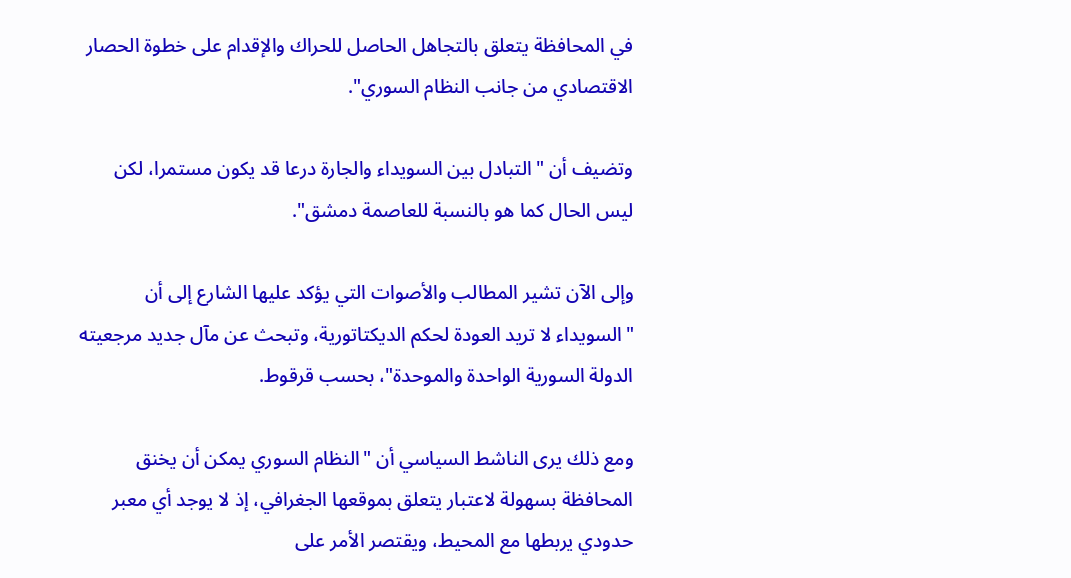في المحافظة يتعلق بالتجاهل الحاصل للحراك والإقدام على خطوة الحصار الاقتصادي من جانب النظام السوري".

وتضيف أن "التبادل بين السويداء والجارة درعا قد يكون مستمرا، لكن ليس الحال كما هو بالنسبة للعاصمة دمشق".

وإلى الآن تشير المطالب والأصوات التي يؤكد عليها الشارع إلى أن "السويداء لا تريد العودة لحكم الديكتاتورية، وتبحث عن مآل جديد مرجعيته الدولة السورية الواحدة والموحدة"، بحسب قرقوط.

ومع ذلك يرى الناشط السياسي أن "النظام السوري يمكن أن يخنق المحافظة بسهولة لاعتبار يتعلق بموقعها الجغرافي، إذ لا يوجد أي معبر حدودي يربطها مع المحيط، ويقتصر الأمر على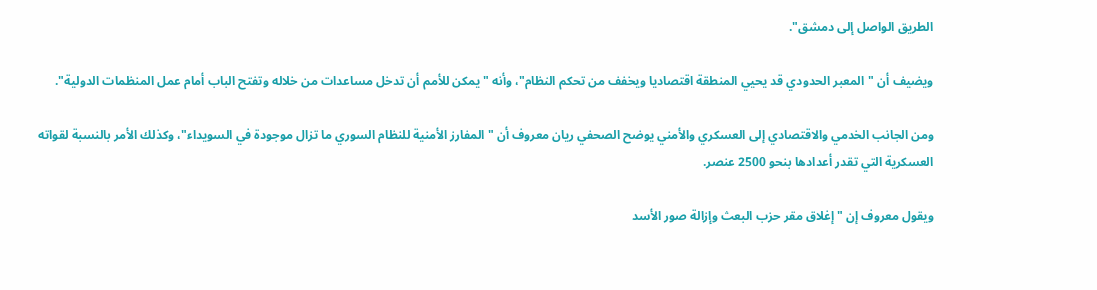الطريق الواصل إلى دمشق".

ويضيف أن "المعبر الحدودي قد يحيي المنطقة اقتصاديا ويخفف من تحكم النظام"، وأنه "يمكن للأمم أن تدخل مساعدات من خلاله وتفتح الباب أمام عمل المنظمات الدولية".

ومن الجانب الخدمي والاقتصادي إلى العسكري والأمني يوضح الصحفي ريان معروف أن "المفارز الأمنية للنظام السوري ما تزال موجودة في السويداء"، وكذلك الأمر بالنسبة لقواته العسكرية التي تقدر أعدادها بنحو 2500 عنصر.

ويقول معروف إن "إغلاق مقر حزب البعث وإزالة صور الأسد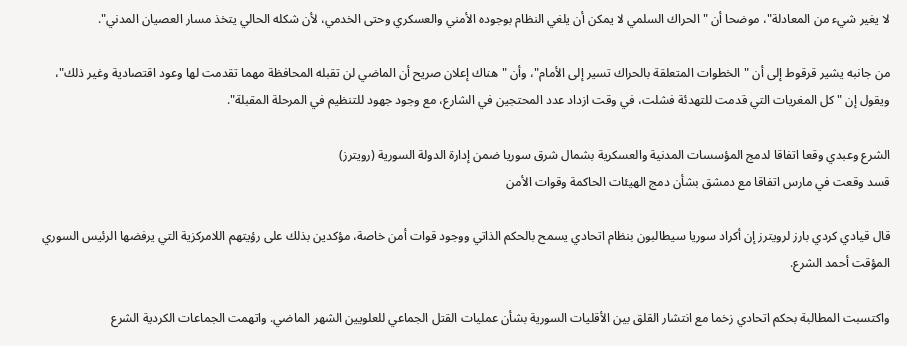لا يغير شيء من المعادلة"، موضحا أن "الحراك السلمي لا يمكن أن يلغي النظام بوجوده الأمني والعسكري وحتى الخدمي، لأن شكله الحالي يتخذ مسار العصيان المدني".

من جانبه يشير قرقوط إلى أن "الخطوات المتعلقة بالحراك تسير إلى الأمام"، وأن "هناك إعلان صريح أن الماضي لن تقبله المحافظة مهما تقدمت لها وعود اقتصادية وغير ذلك"، ويقول إن "كل المغريات التي قدمت للتهدئة فشلت، في وقت ازداد عدد المحتجين في الشارع، مع وجود جهود للتنظيم في المرحلة المقبلة".

الشرع وعبدي وقعا اتفاقا لدمج المؤسسات المدنية والعسكرية بشمال شرق سوريا ضمن إدارة الدولة السورية (رويترز)
قسد وقعت في مارس اتفاقا مع دمشق بشأن دمج الهيئات الحاكمة وقوات الأمن

قال قيادي كردي بارز لرويترز إن أكراد سوريا سيطالبون بنظام اتحادي يسمح بالحكم الذاتي ووجود قوات أمن خاصة، مؤكدين بذلك على رؤيتهم اللامركزية التي يرفضها الرئيس السوري المؤقت أحمد الشرع.

واكتسبت المطالبة بحكم اتحادي زخما مع انتشار القلق بين الأقليات السورية بشأن عمليات القتل الجماعي للعلويين الشهر الماضي. واتهمت الجماعات الكردية الشرع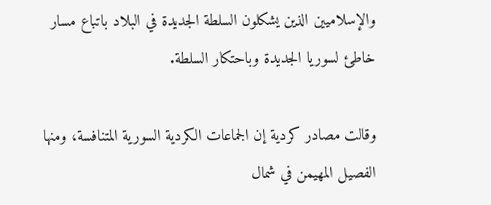والإسلاميين الذين يشكلون السلطة الجديدة في البلاد باتباع مسار خاطئ لسوريا الجديدة وباحتكار السلطة.

وقالت مصادر كردية إن الجماعات الكردية السورية المتنافسة، ومنها الفصيل المهيمن في شمال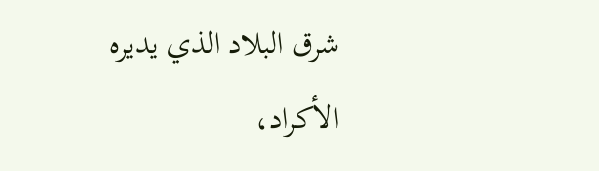شرق البلاد الذي يديره الأكراد،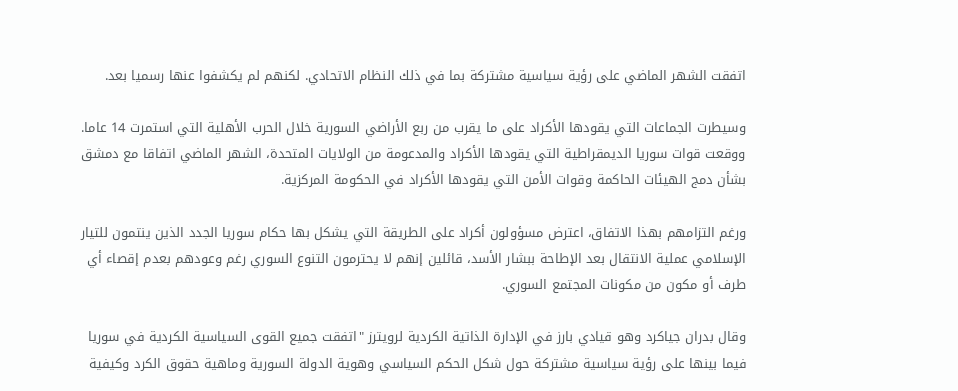اتفقت الشهر الماضي على رؤية سياسية مشتركة بما في ذلك النظام الاتحادي. لكنهم لم يكشفوا عنها رسميا بعد.

وسيطرت الجماعات التي يقودها الأكراد على ما يقرب من ربع الأراضي السورية خلال الحرب الأهلية التي استمرت 14 عاما. ووقعت قوات سوريا الديمقراطية التي يقودها الأكراد والمدعومة من الولايات المتحدة، الشهر الماضي اتفاقا مع دمشق بشأن دمج الهيئات الحاكمة وقوات الأمن التي يقودها الأكراد في الحكومة المركزية.

ورغم التزامهم بهذا الاتفاق، اعترض مسؤولون أكراد على الطريقة التي يشكل بها حكام سوريا الجدد الذين ينتمون للتيار الإسلامي عملية الانتقال بعد الإطاحة ببشار الأسد، قائلين إنهم لا يحترمون التنوع السوري رغم وعودهم بعدم إقصاء أي طرف أو مكون من مكونات المجتمع السوري.

وقال بدران جياكرد وهو قيادي بارز في الإدارة الذاتية الكردية لرويترز "اتفقت جميع القوى السياسية الكردية في سوريا فيما بينها على رؤية سياسية مشتركة حول شكل الحكم السياسي وهوية الدولة السورية وماهية حقوق الكرد وكيفية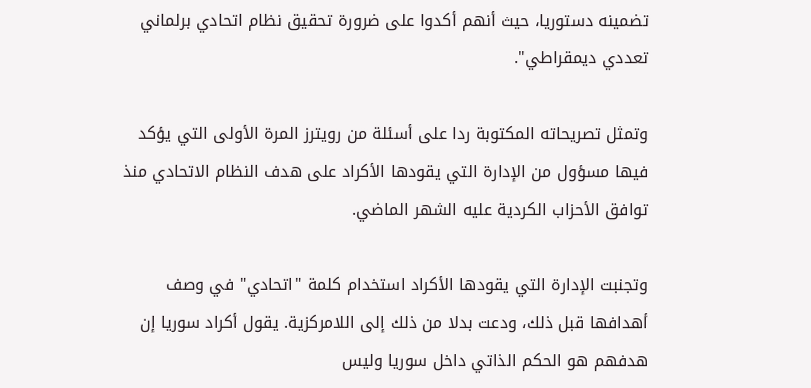تضمينه دستوريا، حيث أنهم أكدوا على ضرورة تحقيق نظام اتحادي برلماني تعددي ديمقراطي".

وتمثل تصريحاته المكتوبة ردا على أسئلة من رويترز المرة الأولى التي يؤكد فيها مسؤول من الإدارة التي يقودها الأكراد على هدف النظام الاتحادي منذ توافق الأحزاب الكردية عليه الشهر الماضي.

وتجنبت الإدارة التي يقودها الأكراد استخدام كلمة "اتحادي" في وصف أهدافها قبل ذلك، ودعت بدلا من ذلك إلى اللامركزية. يقول أكراد سوريا إن هدفهم هو الحكم الذاتي داخل سوريا وليس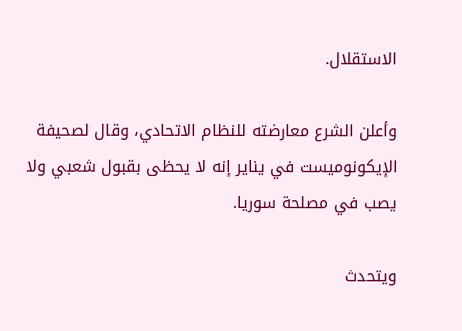الاستقلال.

وأعلن الشرع معارضته للنظام الاتحادي، وقال لصحيفة الإيكونوميست في يناير إنه لا يحظى بقبول شعبي ولا يصب في مصلحة سوريا.

ويتحدث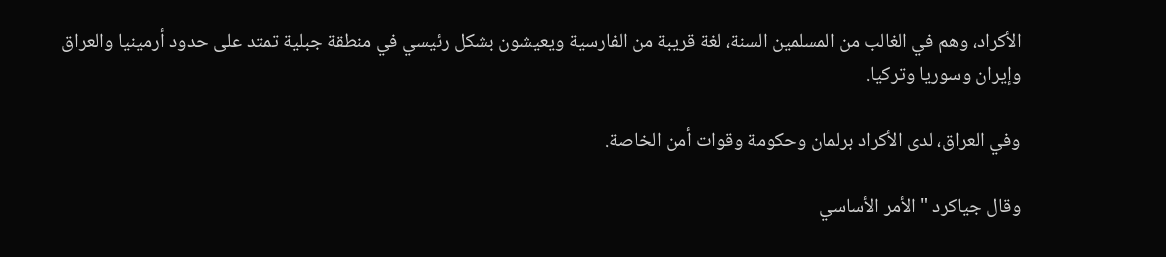الأكراد، وهم في الغالب من المسلمين السنة، لغة قريبة من الفارسية ويعيشون بشكل رئيسي في منطقة جبلية تمتد على حدود أرمينيا والعراق وإيران وسوريا وتركيا.

وفي العراق، لدى الأكراد برلمان وحكومة وقوات أمن الخاصة.

وقال جياكرد "الأمر الأساسي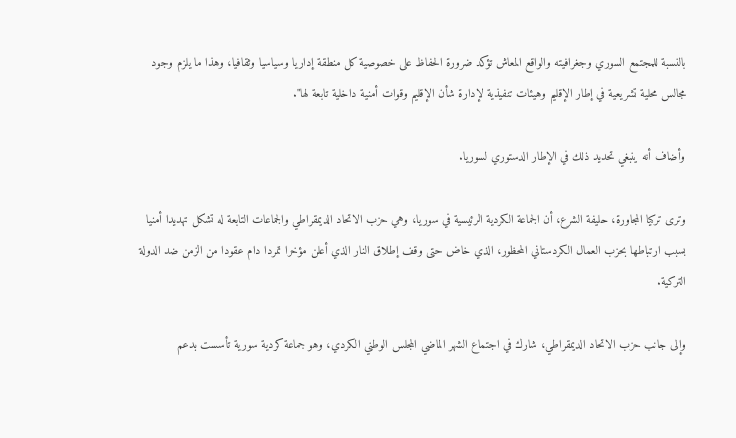بالنسبة للمجتمع السوري وجغرافيته والواقع المعاش تؤكد ضرورة الحفاظ على خصوصية كل منطقة إداريا وسياسيا وثقافيا، وهذا ما يلزم وجود مجالس محلية تشريعية في إطار الإقليم وهيئات تنفيذية لإدارة شأن الإقليم وقوات أمنية داخلية تابعة لها".

وأضاف أنه ينبغي تحديد ذلك في الإطار الدستوري لسوريا.

وترى تركيا المجاورة، حليفة الشرع، أن الجماعة الكردية الرئيسية في سوريا، وهي حزب الاتحاد الديمقراطي والجماعات التابعة له تشكل تهديدا أمنيا بسبب ارتباطها بحزب العمال الكردستاني المحظور، الذي خاض حتى وقف إطلاق النار الذي أعلن مؤخرا تمردا دام عقودا من الزمن ضد الدولة التركية.

وإلى جانب حزب الاتحاد الديمقراطي، شارك في اجتماع الشهر الماضي المجلس الوطني الكردي، وهو جماعة كردية سورية تأسست بدعم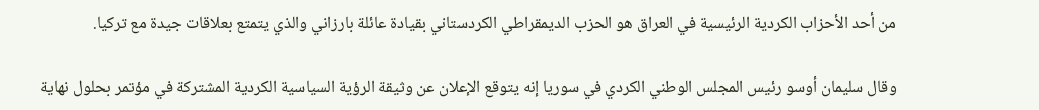من أحد الأحزاب الكردية الرئيسية في العراق هو الحزب الديمقراطي الكردستاني بقيادة عائلة بارزاني والذي يتمتع بعلاقات جيدة مع تركيا.

وقال سليمان أوسو رئيس المجلس الوطني الكردي في سوريا إنه يتوقع الإعلان عن وثيقة الرؤية السياسية الكردية المشتركة في مؤتمر بحلول نهاية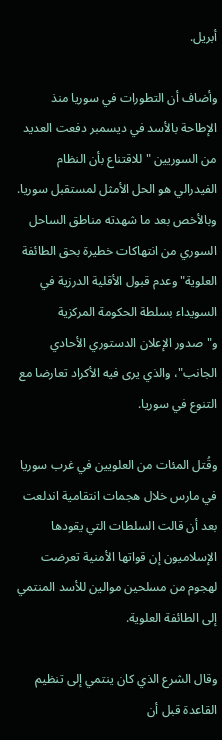أبريل.

وأضاف أن التطورات في سوريا منذ الإطاحة بالأسد في ديسمبر دفعت العديد من السوريين "للاقتناع بأن النظام الفيدرالي هو الحل الأمثل لمستقبل سوريا. وبالأخص بعد ما شهدته مناطق الساحل السوري من انتهاكات خطيرة بحق الطائفة العلوية" وعدم قبول الأقلية الدرزية في السويداء بسلطة الحكومة المركزية و"صدور الإعلان الدستوري الأحادي الجانب"، والذي يرى فيه الأكراد تعارضا مع التنوع في سوريا.

وقُتل المئات من العلويين في غرب سوريا في مارس خلال هجمات انتقامية اندلعت بعد أن قالت السلطات التي يقودها الإسلاميون إن قواتها الأمنية تعرضت لهجوم من مسلحين موالين للأسد المنتمي إلى الطائفة العلوية.

وقال الشرع الذي كان ينتمي إلى تنظيم القاعدة قبل أن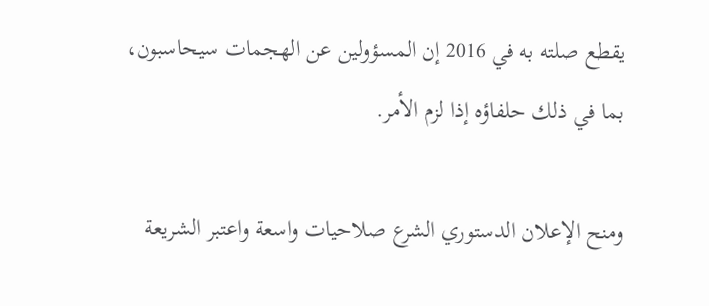يقطع صلته به في 2016 إن المسؤولين عن الهجمات سيحاسبون، بما في ذلك حلفاؤه إذا لزم الأمر.

ومنح الإعلان الدستوري الشرع صلاحيات واسعة واعتبر الشريعة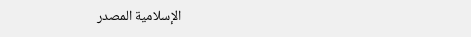الإسلامية المصدر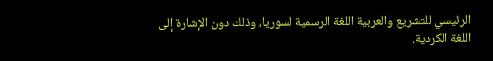الرئيسي للتشريع والعربية اللغة الرسمية لسوريا، وذلك دون الإشارة إلى اللغة الكردية.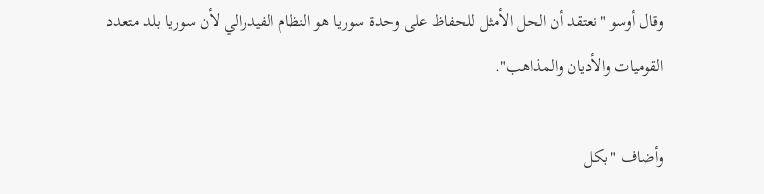وقال أوسو "نعتقد أن الحل الأمثل للحفاظ على وحدة سوريا هو النظام الفيدرالي لأن سوريا بلد متعدد القوميات والأديان والمذاهب".

وأضاف "بكل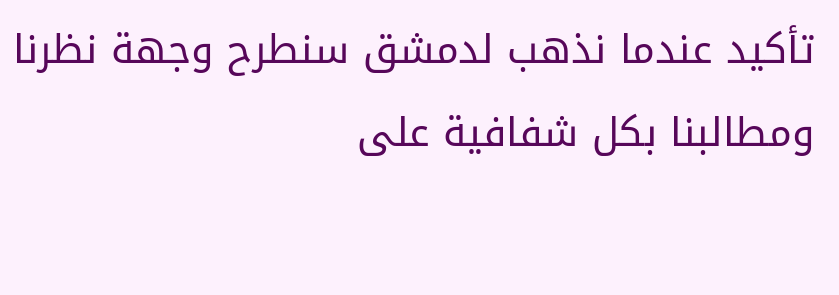تأكيد عندما نذهب لدمشق سنطرح وجهة نظرنا ومطالبنا بكل شفافية على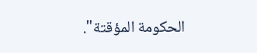الحكومة المؤقتة".